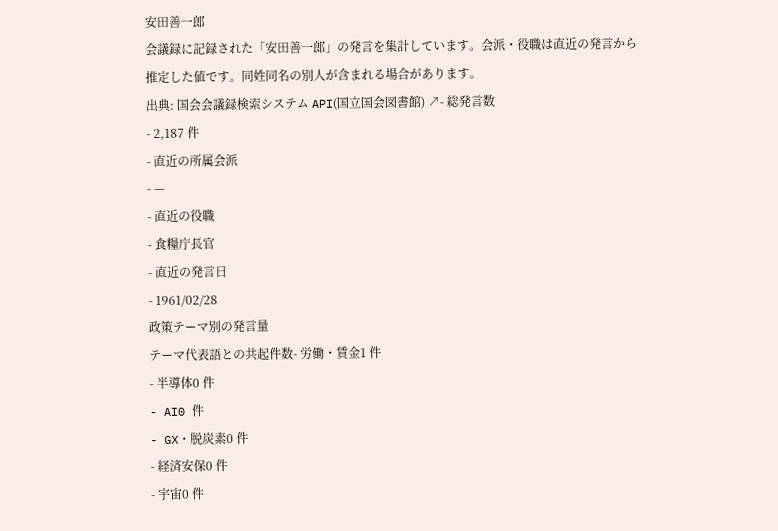安田善一郎
会議録に記録された「安田善一郎」の発言を集計しています。会派・役職は直近の発言から推定した値です。同姓同名の別人が含まれる場合があります。
出典: 国会会議録検索システム API(国立国会図書館) ↗- 総発言数
- 2,187 件
- 直近の所属会派
- —
- 直近の役職
- 食糧庁長官
- 直近の発言日
- 1961/02/28
政策テーマ別の発言量
テーマ代表語との共起件数- 労働・賃金1 件
- 半導体0 件
- AI0 件
- GX・脱炭素0 件
- 経済安保0 件
- 宇宙0 件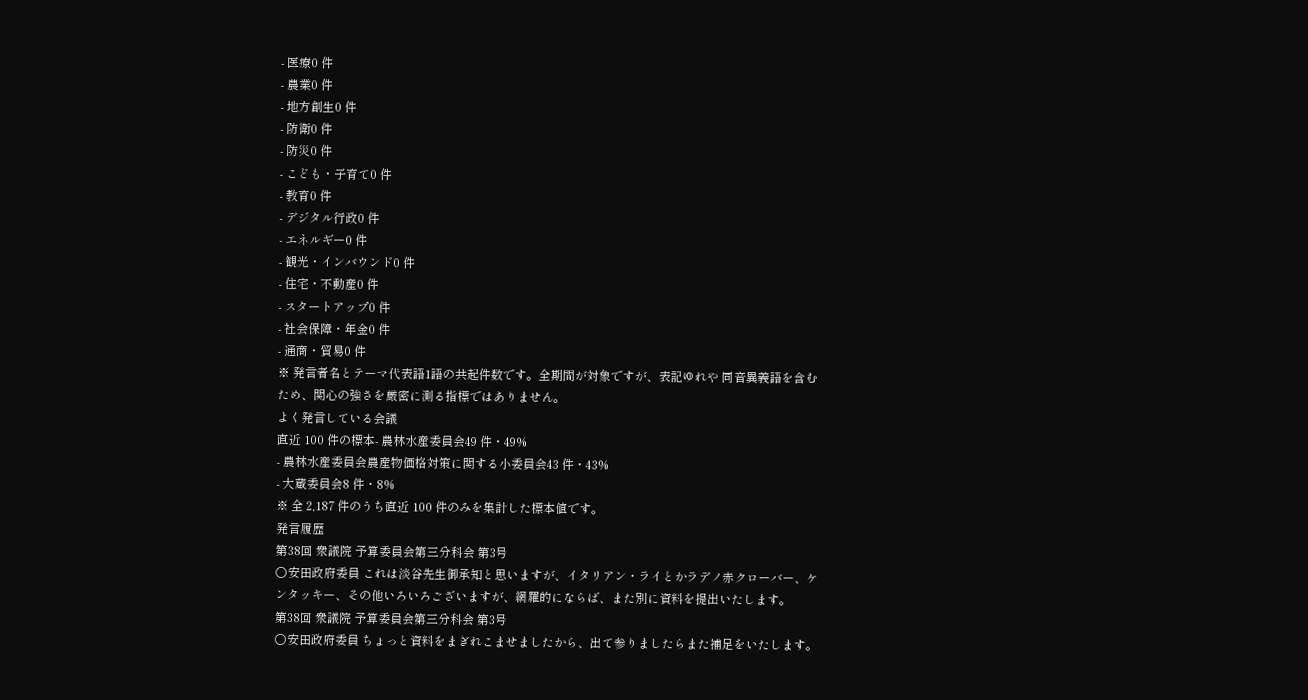- 医療0 件
- 農業0 件
- 地方創生0 件
- 防衛0 件
- 防災0 件
- こども・子育て0 件
- 教育0 件
- デジタル行政0 件
- エネルギー0 件
- 観光・インバウンド0 件
- 住宅・不動産0 件
- スタートアップ0 件
- 社会保障・年金0 件
- 通商・貿易0 件
※ 発言者名とテーマ代表語1語の共起件数です。全期間が対象ですが、表記ゆれや 同音異義語を含むため、関心の強さを厳密に測る指標ではありません。
よく発言している会議
直近 100 件の標本- 農林水産委員会49 件・49%
- 農林水産委員会農産物価格対策に関する小委員会43 件・43%
- 大蔵委員会8 件・8%
※ 全 2,187 件のうち直近 100 件のみを集計した標本値です。
発言履歴
第38回 衆議院 予算委員会第三分科会 第3号
○安田政府委員 これは淡谷先生御承知と思いますが、イタリアン・ライとかラデノ赤クローバー、ケンタッキー、その他いろいろございますが、網羅的にならば、また別に資料を提出いたします。
第38回 衆議院 予算委員会第三分科会 第3号
○安田政府委員 ちょっと資料をまぎれこませましたから、出て参りましたらまた補足をいたします。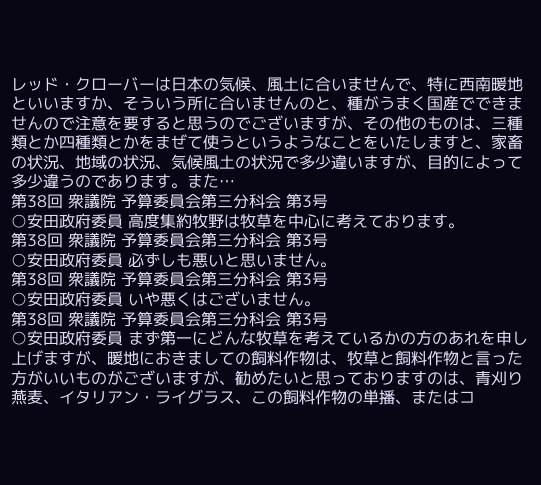レッド・クローバーは日本の気候、風土に合いませんで、特に西南暖地といいますか、そういう所に合いませんのと、種がうまく国産でできませんので注意を要すると思うのでございますが、その他のものは、三種類とか四種類とかをまぜて使うというようなことをいたしますと、家畜の状況、地域の状況、気候風土の状況で多少違いますが、目的によって多少違うのであります。また…
第38回 衆議院 予算委員会第三分科会 第3号
○安田政府委員 高度集約牧野は牧草を中心に考えております。
第38回 衆議院 予算委員会第三分科会 第3号
○安田政府委員 必ずしも悪いと思いません。
第38回 衆議院 予算委員会第三分科会 第3号
○安田政府委員 いや悪くはございません。
第38回 衆議院 予算委員会第三分科会 第3号
○安田政府委員 まず第一にどんな牧草を考えているかの方のあれを申し上げますが、暖地におきましての飼料作物は、牧草と飼料作物と言った方がいいものがございますが、勧めたいと思っておりますのは、青刈り燕麦、イタリアン・ライグラス、この飼料作物の単播、またはコ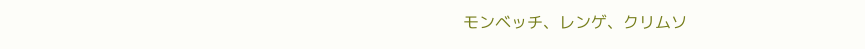モンベッチ、レンゲ、クリムソ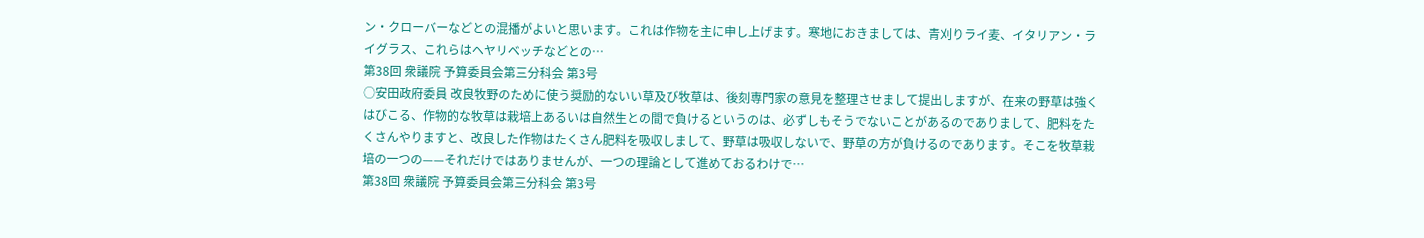ン・クローバーなどとの混播がよいと思います。これは作物を主に申し上げます。寒地におきましては、青刈りライ麦、イタリアン・ライグラス、これらはヘヤリベッチなどとの…
第38回 衆議院 予算委員会第三分科会 第3号
○安田政府委員 改良牧野のために使う奨励的ないい草及び牧草は、後刻専門家の意見を整理させまして提出しますが、在来の野草は強くはびこる、作物的な牧草は栽培上あるいは自然生との間で負けるというのは、必ずしもそうでないことがあるのでありまして、肥料をたくさんやりますと、改良した作物はたくさん肥料を吸収しまして、野草は吸収しないで、野草の方が負けるのであります。そこを牧草栽培の一つの——それだけではありませんが、一つの理論として進めておるわけで…
第38回 衆議院 予算委員会第三分科会 第3号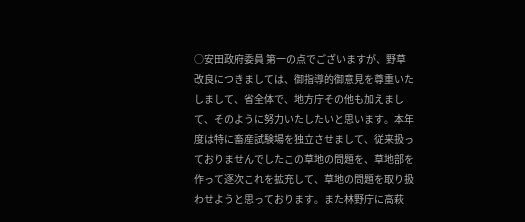○安田政府委員 第一の点でございますが、野草改良につきましては、御指導的御意見を尊重いたしまして、省全体で、地方庁その他も加えまして、そのように努力いたしたいと思います。本年度は特に畜産試験場を独立させまして、従来扱っておりませんでしたこの草地の問題を、草地部を作って逐次これを拡充して、草地の問題を取り扱わせようと思っております。また林野庁に高萩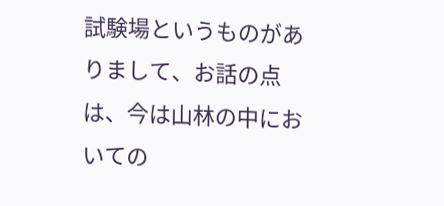試験場というものがありまして、お話の点は、今は山林の中においての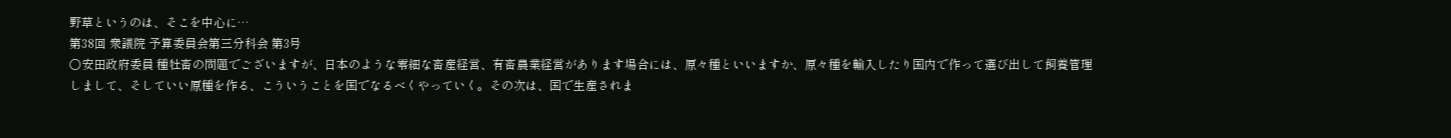野草というのは、そこを中心に…
第38回 衆議院 予算委員会第三分科会 第3号
○安田政府委員 種牡畜の問題でございますが、日本のような零細な畜産経営、有畜農業経営があります場合には、原々種といいますか、原々種を輸入したり国内で作って選び出して飼養管理しまして、そしていい原種を作る、こういうことを国でなるべくやっていく。その次は、国で生産されま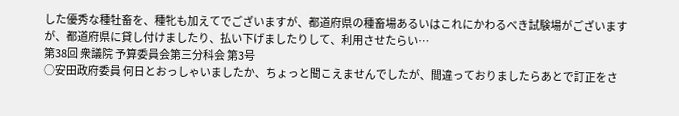した優秀な種牡畜を、種牝も加えてでございますが、都道府県の種畜場あるいはこれにかわるべき試験場がございますが、都道府県に貸し付けましたり、払い下げましたりして、利用させたらい…
第38回 衆議院 予算委員会第三分科会 第3号
○安田政府委員 何日とおっしゃいましたか、ちょっと聞こえませんでしたが、間違っておりましたらあとで訂正をさ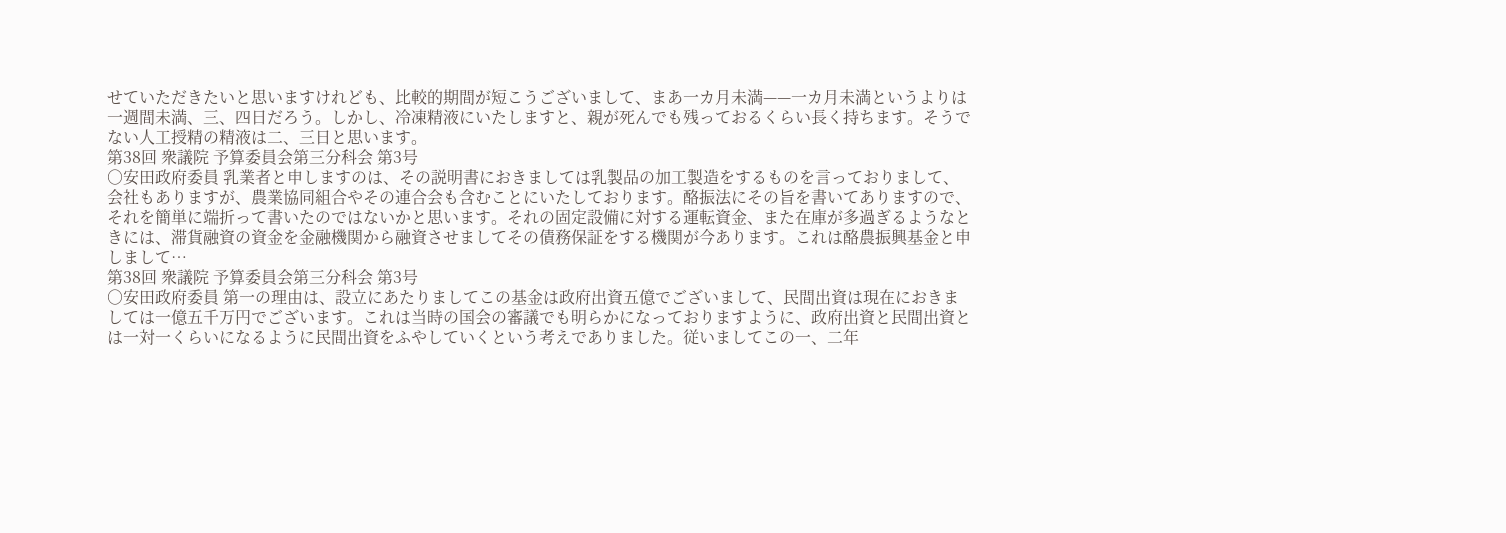せていただきたいと思いますけれども、比較的期間が短こうございまして、まあ一カ月未満——一カ月未満というよりは一週間未満、三、四日だろう。しかし、冷凍精液にいたしますと、親が死んでも残っておるくらい長く持ちます。そうでない人工授精の精液は二、三日と思います。
第38回 衆議院 予算委員会第三分科会 第3号
○安田政府委員 乳業者と申しますのは、その説明書におきましては乳製品の加工製造をするものを言っておりまして、会社もありますが、農業協同組合やその連合会も含むことにいたしております。酪振法にその旨を書いてありますので、それを簡単に端折って書いたのではないかと思います。それの固定設備に対する運転資金、また在庫が多過ぎるようなときには、滞貨融資の資金を金融機関から融資させましてその債務保証をする機関が今あります。これは酪農振興基金と申しまして…
第38回 衆議院 予算委員会第三分科会 第3号
○安田政府委員 第一の理由は、設立にあたりましてこの基金は政府出資五億でございまして、民間出資は現在におきましては一億五千万円でございます。これは当時の国会の審議でも明らかになっておりますように、政府出資と民間出資とは一対一くらいになるように民間出資をふやしていくという考えでありました。従いましてこの一、二年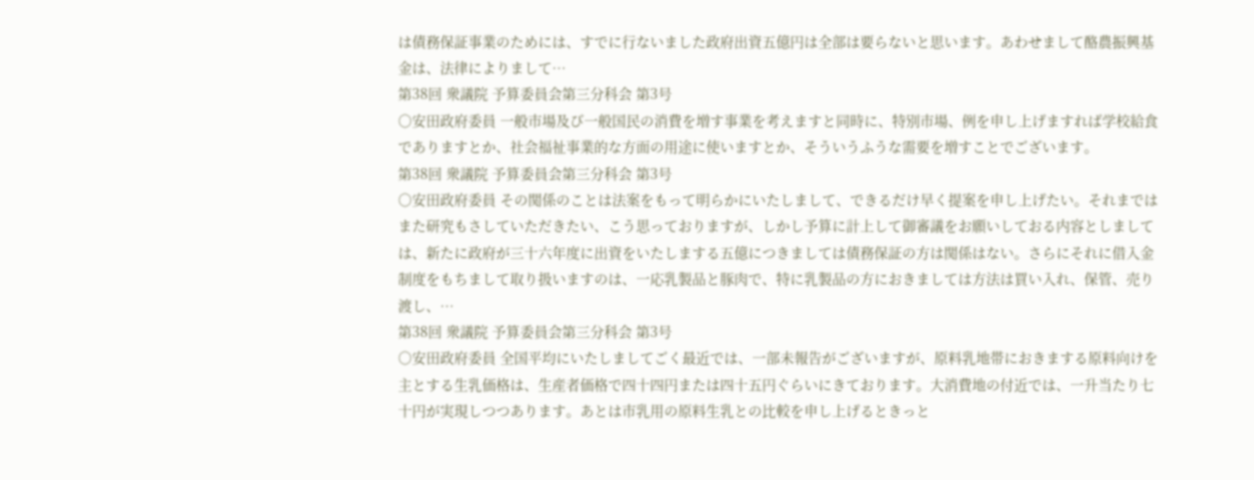は債務保証事業のためには、すでに行ないました政府出資五億円は全部は要らないと思います。あわせまして酪農振興基金は、法律によりまして…
第38回 衆議院 予算委員会第三分科会 第3号
○安田政府委員 一般市場及び一般国民の消費を増す事業を考えますと同時に、特別市場、例を申し上げますれば学校給食でありますとか、社会福祉事業的な方面の用途に使いますとか、そういうふうな需要を増すことでございます。
第38回 衆議院 予算委員会第三分科会 第3号
○安田政府委員 その関係のことは法案をもって明らかにいたしまして、できるだけ早く提案を申し上げたい。それまではまた研究もさしていただきたい、こう思っておりますが、しかし予算に計上して御審議をお願いしておる内容としましては、新たに政府が三十六年度に出資をいたしまする五億につきましては債務保証の方は関係はない。さらにそれに借入金制度をもちまして取り扱いますのは、一応乳製品と豚肉で、特に乳製品の方におきましては方法は買い入れ、保管、売り渡し、…
第38回 衆議院 予算委員会第三分科会 第3号
○安田政府委員 全国平均にいたしましてごく最近では、一部未報告がございますが、原料乳地帯におきまする原料向けを主とする生乳価格は、生産者価格で四十四円または四十五円ぐらいにきております。大消費地の付近では、一升当たり七十円が実現しつつあります。あとは市乳用の原料生乳との比較を申し上げるときっと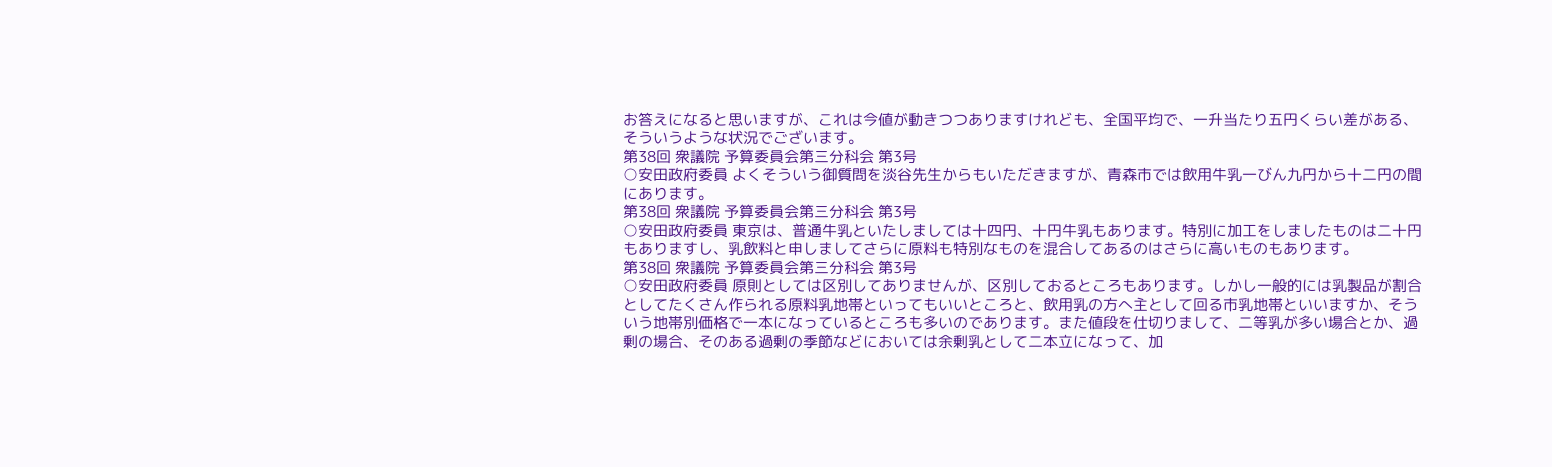お答えになると思いますが、これは今値が動きつつありますけれども、全国平均で、一升当たり五円くらい差がある、そういうような状況でございます。
第38回 衆議院 予算委員会第三分科会 第3号
○安田政府委員 よくそういう御質問を淡谷先生からもいただきますが、青森市では飲用牛乳一びん九円から十二円の間にあります。
第38回 衆議院 予算委員会第三分科会 第3号
○安田政府委員 東京は、普通牛乳といたしましては十四円、十円牛乳もあります。特別に加工をしましたものは二十円もありますし、乳飲料と申しましてさらに原料も特別なものを混合してあるのはさらに高いものもあります。
第38回 衆議院 予算委員会第三分科会 第3号
○安田政府委員 原則としては区別してありませんが、区別しておるところもあります。しかし一般的には乳製品が割合としてたくさん作られる原料乳地帯といってもいいところと、飲用乳の方へ主として回る市乳地帯といいますか、そういう地帯別価格で一本になっているところも多いのであります。また値段を仕切りまして、二等乳が多い場合とか、過剰の場合、そのある過剰の季節などにおいては余剰乳として二本立になって、加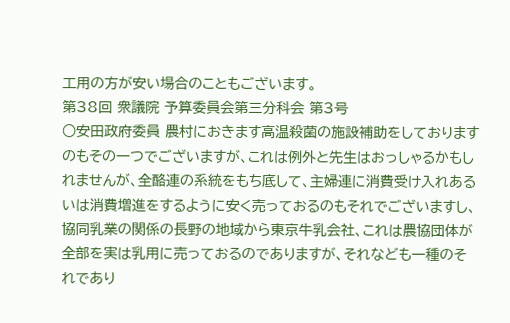工用の方が安い場合のこともございます。
第38回 衆議院 予算委員会第三分科会 第3号
○安田政府委員 農村におきます高温殺菌の施設補助をしておりますのもその一つでございますが、これは例外と先生はおっしゃるかもしれませんが、全酪連の系統をもち底して、主婦連に消費受け入れあるいは消費増進をするように安く売っておるのもそれでございますし、協同乳業の関係の長野の地域から東京牛乳会社、これは農協団体が全部を実は乳用に売っておるのでありますが、それなども一種のそれであり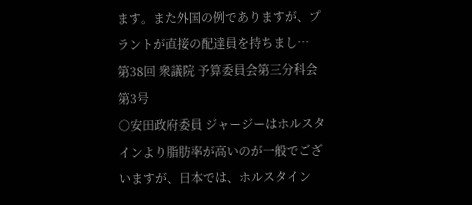ます。また外国の例でありますが、プラントが直接の配達員を持ちまし…
第38回 衆議院 予算委員会第三分科会 第3号
○安田政府委員 ジャージーはホルスタインより脂肪率が高いのが一般でございますが、日本では、ホルスタイン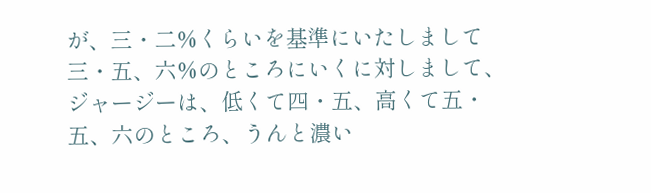が、三・二%くらいを基準にいたしまして三・五、六%のところにいくに対しまして、ジャージーは、低くて四・五、高くて五・五、六のところ、うんと濃い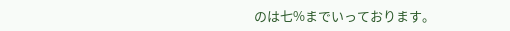のは七%までいっております。